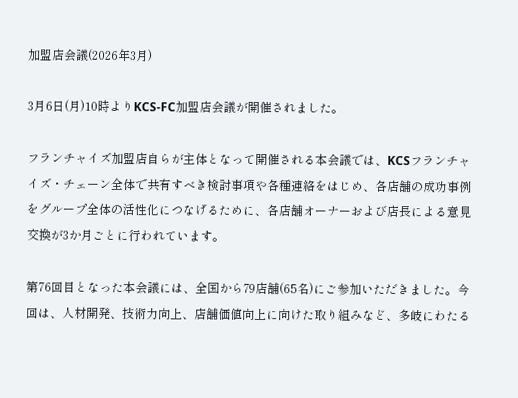加盟店会議(2026年3月)

3月6日(月)10時よりKCS-FC加盟店会議が開催されました。

フランチャイズ加盟店自らが主体となって開催される本会議では、KCSフランチャイズ・チェーン全体で共有すべき検討事項や各種連絡をはじめ、各店舗の成功事例をグループ全体の活性化につなげるために、各店舗オーナーおよび店長による意見交換が3か月ごとに行われています。

第76回目となった本会議には、全国から79店舗(65名)にご参加いただきました。今回は、人材開発、技術力向上、店舗価値向上に向けた取り組みなど、多岐にわたる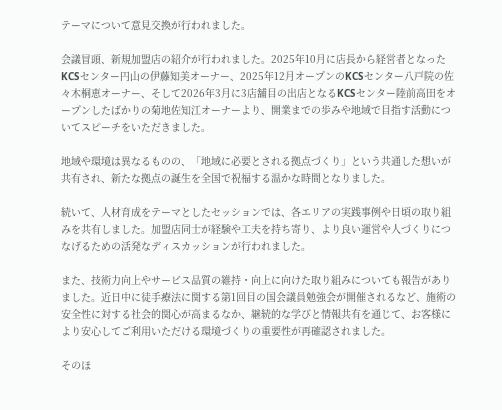テーマについて意見交換が行われました。

会議冒頭、新規加盟店の紹介が行われました。2025年10月に店長から経営者となったKCSセンター円山の伊藤知美オーナー、2025年12月オープンのKCSセンター八戸院の佐々木桐恵オーナー、そして2026年3月に3店舗目の出店となるKCSセンター陸前高田をオープンしたばかりの菊地佐知江オーナーより、開業までの歩みや地域で目指す活動についてスピーチをいただきました。

地域や環境は異なるものの、「地域に必要とされる拠点づくり」という共通した想いが共有され、新たな拠点の誕生を全国で祝福する温かな時間となりました。

続いて、人材育成をテーマとしたセッションでは、各エリアの実践事例や日頃の取り組みを共有しました。加盟店同士が経験や工夫を持ち寄り、より良い運営や人づくりにつなげるための活発なディスカッションが行われました。

また、技術力向上やサービス品質の維持・向上に向けた取り組みについても報告がありました。近日中に徒手療法に関する第1回目の国会議員勉強会が開催されるなど、施術の安全性に対する社会的関心が高まるなか、継続的な学びと情報共有を通じて、お客様により安心してご利用いただける環境づくりの重要性が再確認されました。

そのほ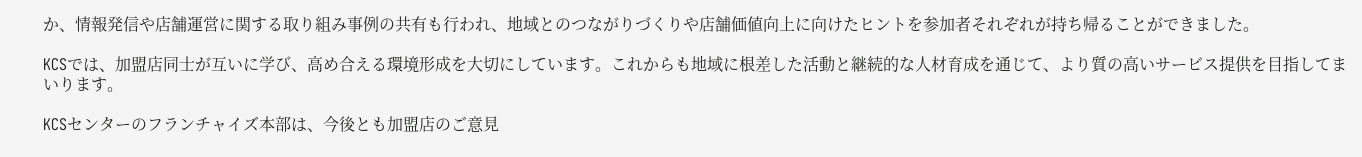か、情報発信や店舗運営に関する取り組み事例の共有も行われ、地域とのつながりづくりや店舗価値向上に向けたヒントを参加者それぞれが持ち帰ることができました。

KCSでは、加盟店同士が互いに学び、高め合える環境形成を大切にしています。これからも地域に根差した活動と継続的な人材育成を通じて、より質の高いサービス提供を目指してまいります。

KCSセンターのフランチャイズ本部は、今後とも加盟店のご意見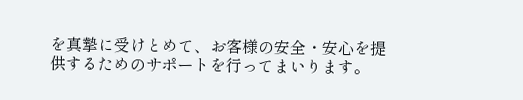を真摯に受けとめて、お客様の安全・安心を提供するためのサポートを行ってまいります。